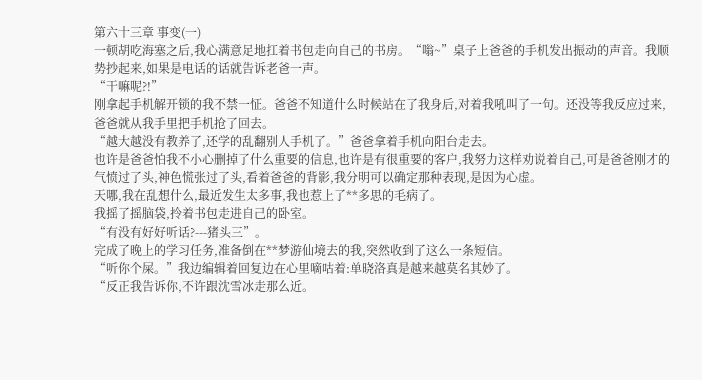第六十三章 事变(一)
一顿胡吃海塞之后,我心满意足地扛着书包走向自己的书房。“嗡~”桌子上爸爸的手机发出振动的声音。我顺势抄起来,如果是电话的话就告诉老爸一声。
“干嘛呢?!”
刚拿起手机解开锁的我不禁一怔。爸爸不知道什么时候站在了我身后,对着我吼叫了一句。还没等我反应过来,爸爸就从我手里把手机抢了回去。
“越大越没有教养了,还学的乱翻别人手机了。”爸爸拿着手机向阳台走去。
也许是爸爸怕我不小心删掉了什么重要的信息,也许是有很重要的客户,我努力这样劝说着自己,可是爸爸刚才的气愤过了头,神色慌张过了头,看着爸爸的背影,我分明可以确定那种表现,是因为心虚。
天哪,我在乱想什么,最近发生太多事,我也惹上了**多思的毛病了。
我摇了摇脑袋,拎着书包走进自己的卧室。
“有没有好好听话?---猪头三”。
完成了晚上的学习任务,准备倒在**梦游仙境去的我,突然收到了这么一条短信。
“听你个屎。”我边编辑着回复边在心里嘀咕着:单晓洛真是越来越莫名其妙了。
“反正我告诉你,不许跟沈雪冰走那么近。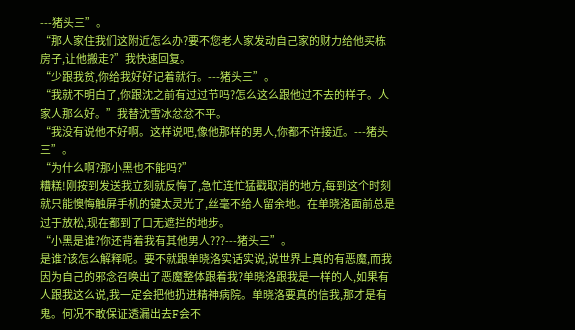---猪头三”。
“那人家住我们这附近怎么办?要不您老人家发动自己家的财力给他买栋房子,让他搬走?”我快速回复。
“少跟我贫,你给我好好记着就行。---猪头三”。
“我就不明白了,你跟沈之前有过过节吗?怎么这么跟他过不去的样子。人家人那么好。”我替沈雪冰忿忿不平。
“我没有说他不好啊。这样说吧,像他那样的男人,你都不许接近。---猪头三”。
“为什么啊?那小黑也不能吗?”
糟糕!刚按到发送我立刻就反悔了,急忙连忙猛戳取消的地方,每到这个时刻就只能懊悔触屏手机的键太灵光了,丝毫不给人留余地。在单晓洛面前总是过于放松,现在都到了口无遮拦的地步。
“小黑是谁?你还背着我有其他男人???---猪头三”。
是谁?该怎么解释呢。要不就跟单晓洛实话实说,说世界上真的有恶魔,而我因为自己的邪念召唤出了恶魔整体跟着我?单晓洛跟我是一样的人,如果有人跟我这么说,我一定会把他扔进精神病院。单晓洛要真的信我,那才是有鬼。何况不敢保证透漏出去F会不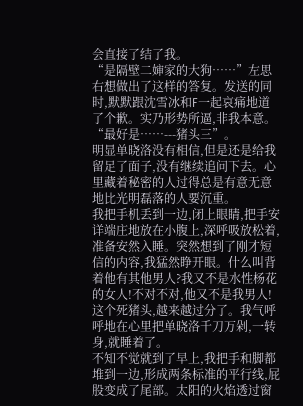会直接了结了我。
“是隔壁二婶家的大狗……”左思右想做出了这样的答复。发送的同时,默默跟沈雪冰和F一起哀痛地道了个歉。实乃形势所逼,非我本意。
“最好是……---猪头三”。
明显单晓洛没有相信,但是还是给我留足了面子,没有继续追问下去。心里藏着秘密的人过得总是有意无意地比光明磊落的人要沉重。
我把手机丢到一边,闭上眼睛,把手安详端庄地放在小腹上,深呼吸放松着,准备安然入睡。突然想到了刚才短信的内容,我猛然睁开眼。什么叫背着他有其他男人?我又不是水性杨花的女人!不对不对,他又不是我男人!这个死猪头,越来越过分了。我气呼呼地在心里把单晓洛千刀万剁,一转身,就睡着了。
不知不觉就到了早上,我把手和脚都堆到一边,形成两条标准的平行线,屁股变成了尾部。太阳的火焰透过窗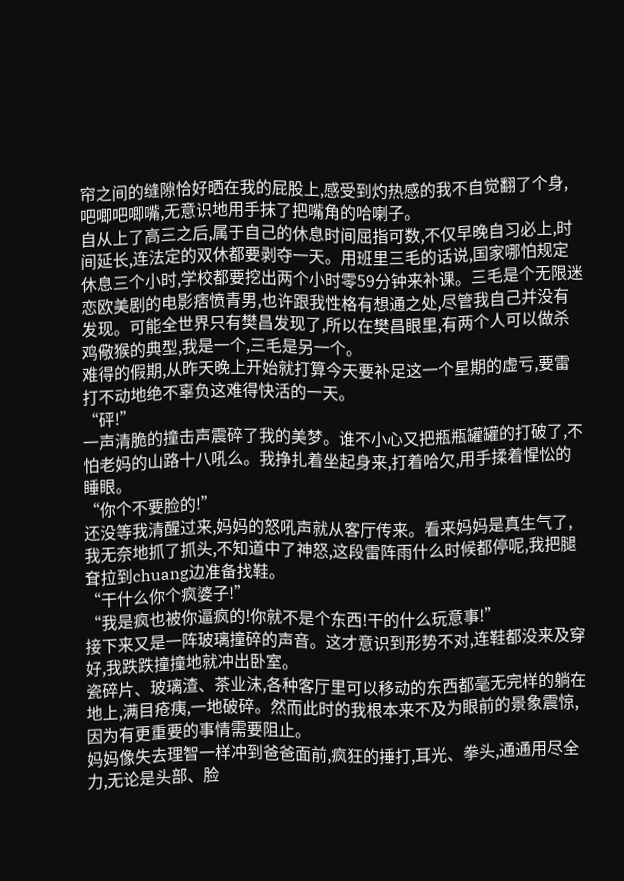帘之间的缝隙恰好晒在我的屁股上,感受到灼热感的我不自觉翻了个身,吧唧吧唧嘴,无意识地用手抹了把嘴角的哈喇子。
自从上了高三之后,属于自己的休息时间屈指可数,不仅早晚自习必上,时间延长,连法定的双休都要剥夺一天。用班里三毛的话说,国家哪怕规定休息三个小时,学校都要挖出两个小时零59分钟来补课。三毛是个无限迷恋欧美剧的电影痞愤青男,也许跟我性格有想通之处,尽管我自己并没有发现。可能全世界只有樊昌发现了,所以在樊昌眼里,有两个人可以做杀鸡儆猴的典型,我是一个,三毛是另一个。
难得的假期,从昨天晚上开始就打算今天要补足这一个星期的虚亏,要雷打不动地绝不辜负这难得快活的一天。
“砰!”
一声清脆的撞击声震碎了我的美梦。谁不小心又把瓶瓶罐罐的打破了,不怕老妈的山路十八吼么。我挣扎着坐起身来,打着哈欠,用手揉着惺忪的睡眼。
“你个不要脸的!”
还没等我清醒过来,妈妈的怒吼声就从客厅传来。看来妈妈是真生气了,我无奈地抓了抓头,不知道中了神怒,这段雷阵雨什么时候都停呢,我把腿耷拉到chuang边准备找鞋。
“干什么你个疯婆子!”
“我是疯也被你逼疯的!你就不是个东西!干的什么玩意事!”
接下来又是一阵玻璃撞碎的声音。这才意识到形势不对,连鞋都没来及穿好,我跌跌撞撞地就冲出卧室。
瓷碎片、玻璃渣、茶业沫,各种客厅里可以移动的东西都毫无完样的躺在地上,满目疮痍,一地破碎。然而此时的我根本来不及为眼前的景象震惊,因为有更重要的事情需要阻止。
妈妈像失去理智一样冲到爸爸面前,疯狂的捶打,耳光、拳头,通通用尽全力,无论是头部、脸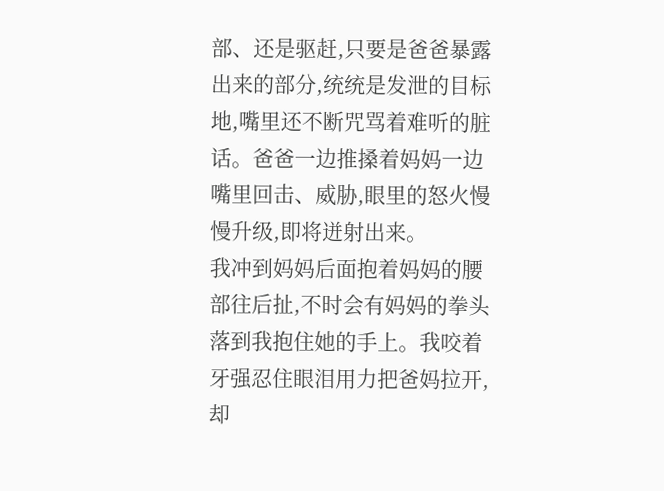部、还是驱赶,只要是爸爸暴露出来的部分,统统是发泄的目标地,嘴里还不断咒骂着难听的脏话。爸爸一边推搡着妈妈一边嘴里回击、威胁,眼里的怒火慢慢升级,即将迸射出来。
我冲到妈妈后面抱着妈妈的腰部往后扯,不时会有妈妈的拳头落到我抱住她的手上。我咬着牙强忍住眼泪用力把爸妈拉开,却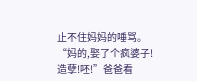止不住妈妈的唾骂。
“妈的,娶了个疯婆子!造孽!呸!”爸爸看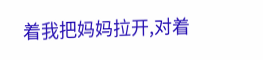着我把妈妈拉开,对着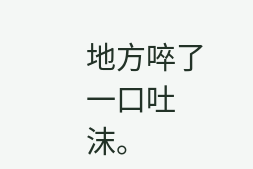地方啐了一口吐沫。